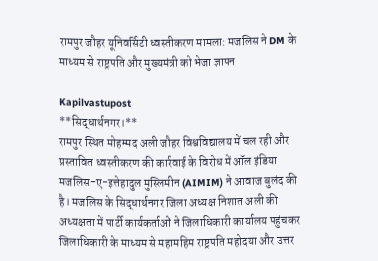रामपुर जौहर यूनिवर्सिटी ध्वस्तीकरण मामला: मजलिस ने DM के माध्यम से राष्ट्रपति और मुख्यमंत्री को भेजा ज्ञापन

Kapilvastupost
**सिद्धार्थनगर।**
रामपुर स्थित मोहम्मद अली जौहर विश्वविद्यालय में चल रही और प्रस्तावित ध्वस्तीकरण की कार्रवाई के विरोध में ऑल इंडिया मजलिस-ए-इत्तेहादुल मुस्लिमीन (AIMIM) ने आवाज बुलंद की है। मजलिस के सिद्धार्थनगर जिला अध्यक्ष निशात अली की अध्यक्षता में पार्टी कार्यकर्ताओं ने जिलाधिकारी कार्यालय पहुंचकर जिलाधिकारी के माध्यम से महामहिम राष्ट्रपति महोदया और उत्तर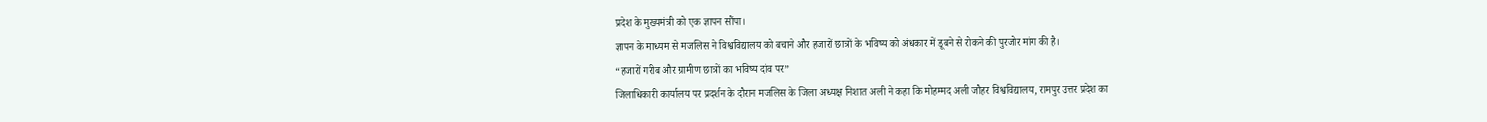प्रदेश के मुख्यमंत्री को एक ज्ञापन सौंपा।
ज्ञापन के माध्यम से मजलिस ने विश्वविद्यालय को बचाने और हजारों छात्रों के भविष्य को अंधकार में डूबने से रोकने की पुरजोर मांग की है।
“हजारों गरीब और ग्रामीण छात्रों का भविष्य दांव पर”
जिलाधिकारी कार्यालय पर प्रदर्शन के दौरान मजलिस के जिला अध्यक्ष निशात अली ने कहा कि मोहम्मद अली जौहर विश्वविद्यालय, रामपुर उत्तर प्रदेश का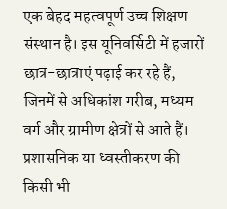एक बेहद महत्वपूर्ण उच्च शिक्षण संस्थान है। इस यूनिवर्सिटी में हजारों छात्र-छात्राएं पढ़ाई कर रहे हैं, जिनमें से अधिकांश गरीब, मध्यम वर्ग और ग्रामीण क्षेत्रों से आते हैं। प्रशासनिक या ध्वस्तीकरण की किसी भी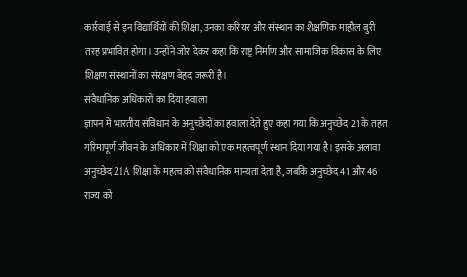कार्रवाई से इन विद्यार्थियों की शिक्षा, उनका करियर और संस्थान का शैक्षणिक माहौल बुरी तरह प्रभावित होगा। उन्होंने जोर देकर कहा कि राष्ट्र निर्माण और सामाजिक विकास के लिए शिक्षण संस्थानों का संरक्षण बेहद जरूरी है।
संवैधानिक अधिकारों का दिया हवाला
ज्ञापन में भारतीय संविधान के अनुच्छेदों का हवाला देते हुए कहा गया कि अनुच्छेद 21 के तहत गरिमापूर्ण जीवन के अधिकार में शिक्षा को एक महत्वपूर्ण स्थान दिया गया है। इसके अलावा अनुच्छेद 21A शिक्षा के महत्व को संवैधानिक मान्यता देता है, जबकि अनुच्छेद 41 और 46 राज्य को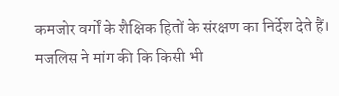कमजोर वर्गों के शैक्षिक हितों के संरक्षण का निर्देश देते हैं। मजलिस ने मांग की कि किसी भी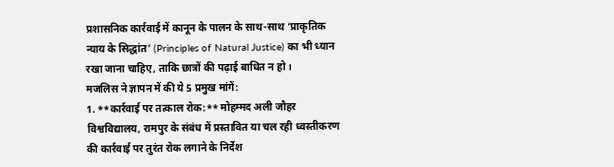प्रशासनिक कार्रवाई में कानून के पालन के साथ-साथ ‘प्राकृतिक न्याय के सिद्धांत’ (Principles of Natural Justice) का भी ध्यान रखा जाना चाहिए, ताकि छात्रों की पढ़ाई बाधित न हो।
मजलिस ने ज्ञापन में की ये 5 प्रमुख मांगें:
1. **कार्रवाई पर तत्काल रोक:** मोहम्मद अली जौहर विश्वविद्यालय, रामपुर के संबंध में प्रस्तावित या चल रही ध्वस्तीकरण की कार्रवाई पर तुरंत रोक लगाने के निर्देश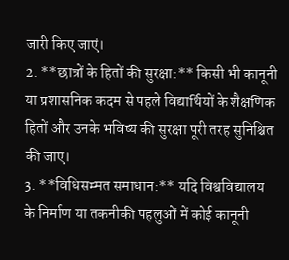जारी किए जाएं।
2. **छात्रों के हितों की सुरक्षा:** किसी भी कानूनी या प्रशासनिक कदम से पहले विद्यार्थियों के शैक्षणिक हितों और उनके भविष्य की सुरक्षा पूरी तरह सुनिश्चित की जाए।
3. **विधिसम्मत समाधान:** यदि विश्वविद्यालय के निर्माण या तकनीकी पहलुओं में कोई कानूनी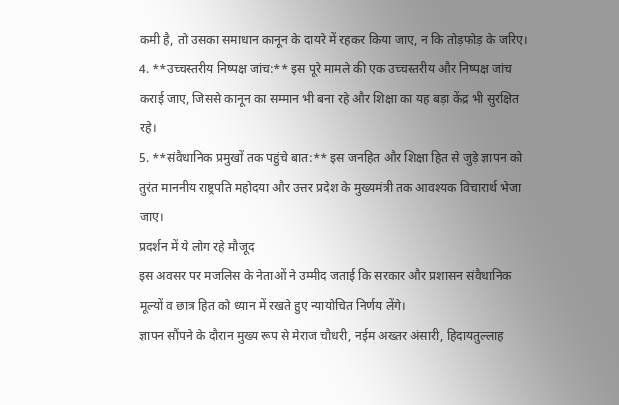कमी है, तो उसका समाधान कानून के दायरे में रहकर किया जाए, न कि तोड़फोड़ के जरिए।
4. **उच्चस्तरीय निष्पक्ष जांच:** इस पूरे मामले की एक उच्चस्तरीय और निष्पक्ष जांच कराई जाए, जिससे कानून का सम्मान भी बना रहे और शिक्षा का यह बड़ा केंद्र भी सुरक्षित रहे।
5. **संवैधानिक प्रमुखों तक पहुंचे बात:** इस जनहित और शिक्षा हित से जुड़े ज्ञापन को तुरंत माननीय राष्ट्रपति महोदया और उत्तर प्रदेश के मुख्यमंत्री तक आवश्यक विचारार्थ भेजा जाए।
प्रदर्शन में ये लोग रहे मौजूद
इस अवसर पर मजलिस के नेताओं ने उम्मीद जताई कि सरकार और प्रशासन संवैधानिक मूल्यों व छात्र हित को ध्यान में रखते हुए न्यायोचित निर्णय लेंगे।
ज्ञापन सौंपने के दौरान मुख्य रूप से मेराज चौधरी, नईम अख्तर अंसारी, हिदायतुल्लाह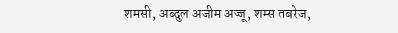शमसी, अब्दुल अजीम अज्जू, शम्स तबरेज,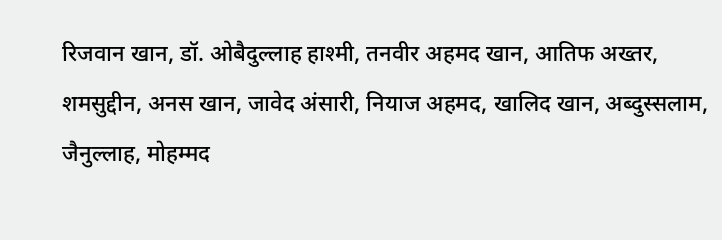रिजवान खान, डॉ. ओबैदुल्लाह हाश्मी, तनवीर अहमद खान, आतिफ अख्तर, शमसुद्दीन, अनस खान, जावेद अंसारी, नियाज अहमद, खालिद खान, अब्दुस्सलाम, जैनुल्लाह, मोहम्मद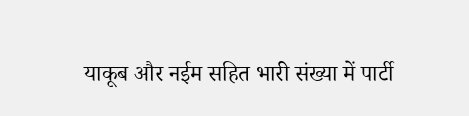याकूब और नईम सहित भारी संख्या में पार्टी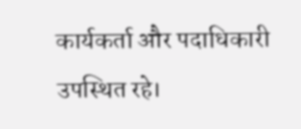कार्यकर्ता और पदाधिकारी उपस्थित रहे।